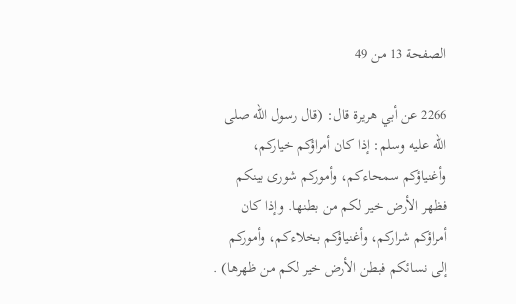الصفحة 13 من 49

2266 عن أبي هريرة قال: (قال رسول الله صلى الله عليه وسلم: إذا كان أمراؤكم خياركم، وأغنياؤكم سمحاءكم، وأموركم شورى بينكم فظهر الأرض خير لكم من بطنها. وإذا كان أمراؤكم شراركم، وأغنياؤكم بخلاءكم، وأموركم إلى نسائكم فبطن الأرض خير لكم من ظهرها) .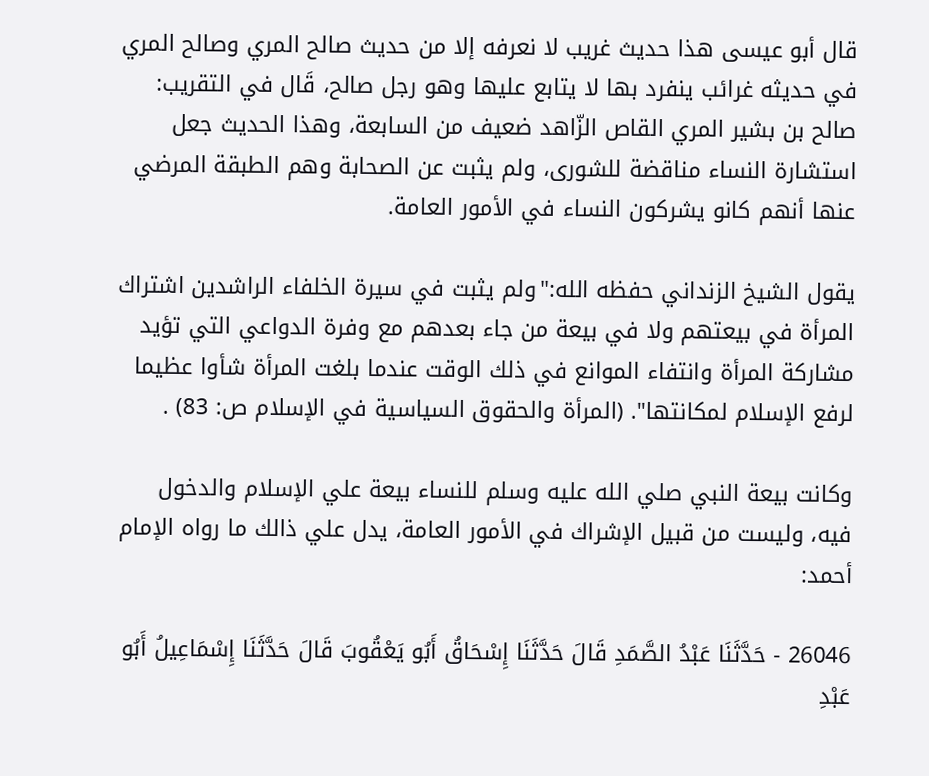قال أبو عيسى هذا حديث غريب لا نعرفه إلا من حديث صالح المري وصالح المري في حديثه غرائب ينفرد بها لا يتابع عليها وهو رجل صالح، قَال في التقريب: صالح بن بشير المري القاص الزّاهد ضعيف من السابعة، وهذا الحديث جعل استشارة النساء مناقضة للشورى، ولم يثبت عن الصحابة وهم الطبقة المرضي عنها أنهم كانو يشركون النساء في الأمور العامة.

يقول الشيخ الزنداني حفظه الله:"ولم يثبت في سيرة الخلفاء الراشدين اشتراك المرأة في بيعتهم ولا في بيعة من جاء بعدهم مع وفرة الدواعي التي تؤيد مشاركة المرأة وانتفاء الموانع في ذلك الوقت عندما بلغت المرأة شأوا عظيما لرفع الإسلام لمكانتها". (المرأة والحقوق السياسية في الإسلام ص: 83) .

وكانت بيعة النبي صلي الله عليه وسلم للنساء بيعة علي الإسلام والدخول فيه، وليست من قبيل الإشراك في الأمور العامة، يدل علي ذالك ما رواه الإمام أحمد:

26046 - حَدَّثَنَا عَبْدُ الصَّمَدِ قَالَ حَدَّثَنَا إِسْحَاقُ أَبُو يَعْقُوبَ قَالَ حَدَّثَنَا إِسْمَاعِيلُ أَبُو عَبْدِ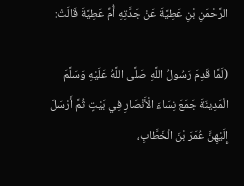الرَّحْمَنِ بْنِ عَطِيَّةَ عَنْ جَدَّتِهِ أُمِّ عَطِيَّةَ قَالَتْ:

(لَمَّا قَدِمَ رَسُولُ اللَّهِ صَلَّى اللَّهُ عَلَيْهِ وَسَلَّمَ الْمَدِينَةَ جَمَعَ نِسَاءَ الْأَنْصَارِ فِي بَيْتٍ ثُمَّ أَرْسَلَ إِلَيْهِنَّ عُمَرَ بْنَ الْخَطَّابِ،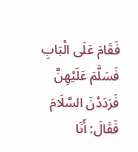فَقَامَ عَلَى الْبَابِ فَسَلَّمَ عَلَيْهِنَّ فَرَدَدْنَ السَّلَامَ فَقَالَ: أَنَا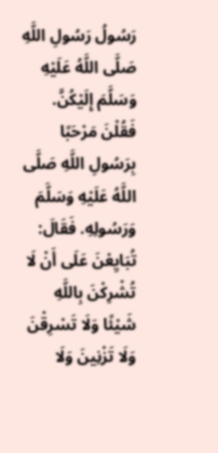رَسُولُ رَسُولِ اللَّهِ صَلَّى اللَّهُ عَلَيْهِ وَسَلَّمَ إِلَيْكُنَّ. فَقُلْنَ مَرْحَبًا بِرَسُولِ اللَّهِ صَلَّى اللَّهُ عَلَيْهِ وَسَلَّمَ وَرَسُولِهِ. فَقَالَ: تُبَايِعْنَ عَلَى أَنْ لَا تُشْرِكْنَ بِاللَّهِ شَيْئًا وَلَا تَسْرِقْنَ وَلَا تَزْنِينَ وَلَا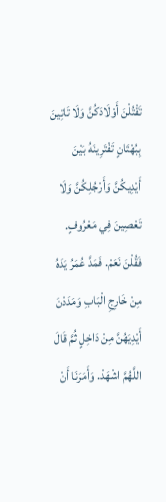تَقْتُلْنَ أَوْلَادَكُنَّ وَلَا تَاتِينَ بِبُهْتَانٍ تَفْتَرِينَهُ بَيْنَ أَيْدِيكُنَّ وَأَرْجُلِكُنَّ وَلَا تَعْصِينَ فِي مَعْرُوفٍ. فَقُلْنَ نَعَمْ. فَمَدَّ عُمَرُ يَدَهُ مِنْ خَارِجِ الْبَابِ وَمَدَدْنَ أَيْدِيَهُنَّ مِنْ دَاخِلٍ ثُمَّ قَالَ اللَّهُمَّ اشْهَدْ. وَأَمَرَنَا أَنْ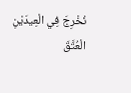نُخْرِجَ فِي الْعِيدَيْنِ الْعُتَّقَ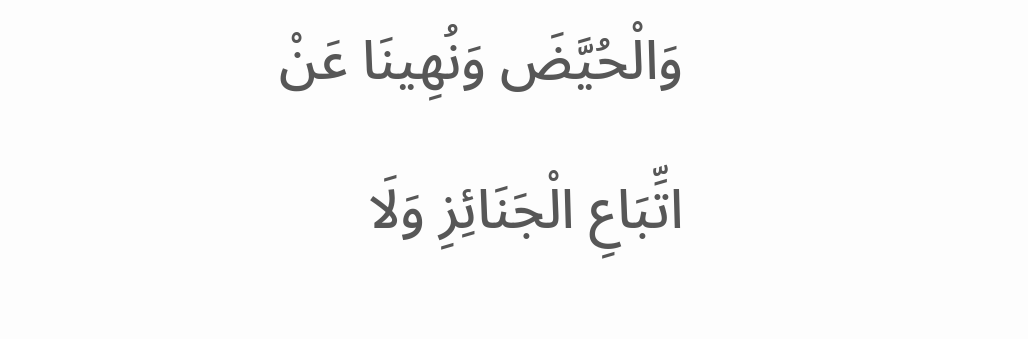وَالْحُيَّضَ وَنُهِينَا عَنْ اتِّبَاعِ الْجَنَائِزِ وَلَا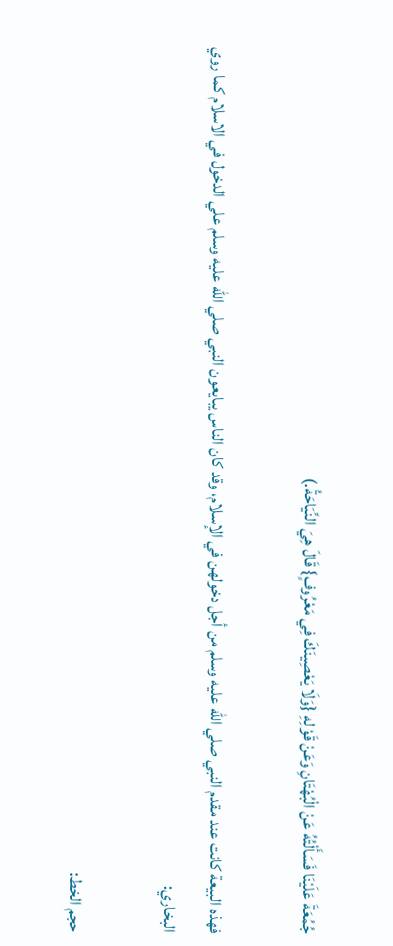جُمُعَةَ عَلَيْنَا فَسَأَلْتُهُ عَنْ الْبُهْتَانِ وَعَنْ قَوْلِهِ {وَلَا يَعْصِينَكَ فِي مَعْرُوفٍ} قَالَ هِيَ النِّيَاحَةُ.)

فهذه البيعة كانت عند مقدم النبي صلي الله عليه وسلم من أجل دخولهن في الإسلام، وقد كان الناس يبايعون النبي صلي الله عليه وسلم علي الدخول في الاسلام كما روي البخاري:

حجم الخط: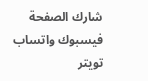شارك الصفحة
فيسبوك واتساب تويتر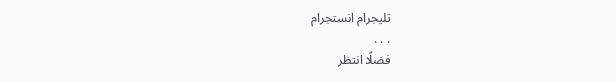تليجرام انستجرام
. . .
فضلًا انتظر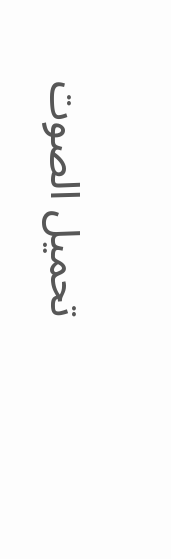تحميل الصوت